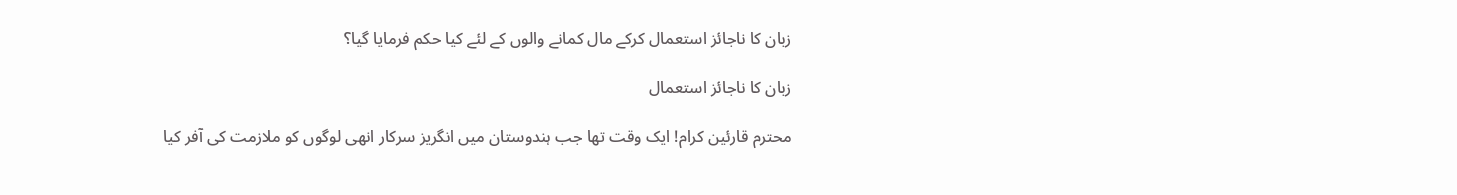زبان کا ناجائز استعمال کرکے مال کمانے والوں کے لئے کیا حکم فرمایا گیا؟

زبان کا ناجائز استعمال

محترم قارئین کرام! ایک وقت تھا جب ہندوستان میں انگریز سرکار انھی لوگوں کو ملازمت کی آفر کیا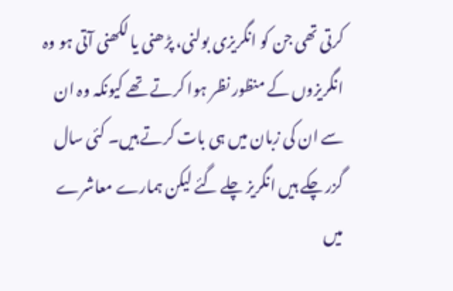کرتی تھی جن کو انگریزی بولنی، پڑھنی یا لکھنی آتی ہو وہ انگریزوں کے منظور نظر ہوا کرتے تھے کیونکہ وہ ان سے ان کی زبان میں ہی بات کرتے ہیں۔ کئی سال گزر چکے ہیں انگریز چلے گئے لیکن ہمارے معاشرے میں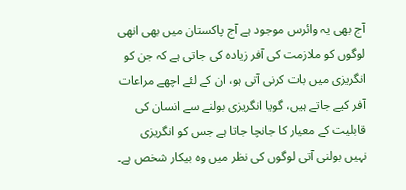آج بھی یہ وائرس موجود ہے آج پاکستان میں بھی انھی لوگوں کو ملازمت کی آفر زیادہ کی جاتی ہے کہ جن کو انگریزی میں بات کرنی آتی ہو، ان کے لئے اچھے مراعات آفر کیے جاتے ہیں، گویا انگریزی بولنے سے انسان کی قابلیت کے معیار کا جانچا جاتا ہے جس کو انگریزی نہیں بولنی آتی لوگوں کی نظر میں وہ بیکار شخص ہے۔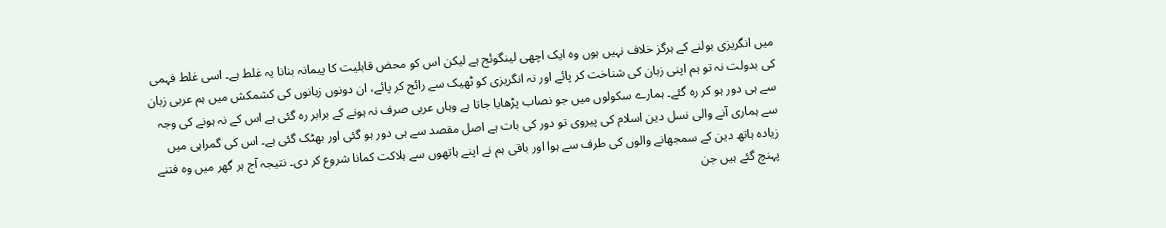میں انگریزی بولنے کے ہرگز خلاف نہیں ہوں وہ ایک اچھی لینگوئج ہے لیکن اس کو محض قابلیت کا پیمانہ بنانا یہ غلط ہے۔ اسی غلط فہمی کی بدولت نہ تو ہم اپنی زبان کی شناخت کر پائے اور نہ انگریزی کو ٹھیک سے رائج کر پائے، ان دونوں زبانوں کی کشمکش میں ہم عربی زبان سے ہی دور ہو کر رہ گئے۔ ہمارے سکولوں میں جو نصاب پڑھایا جاتا ہے وہاں عربی صرف نہ ہونے کے برابر رہ گئی ہے اس کے نہ ہونے کی وجہ سے ہماری آنے والی نسل دین اسلام کی پیروی تو دور کی بات ہے اصل مقصد سے ہی دور ہو گئی اور بھٹک گئی ہے۔ اس کی گمراہی میں زیادہ ہاتھ دین کے سمجھانے والوں کی طرف سے ہوا اور باقی ہم نے اپنے ہاتھوں سے ہلاکت کمانا شروع کر دی۔ نتیجہ آج ہر گھر میں وہ فتنے پہنچ گئے ہیں جن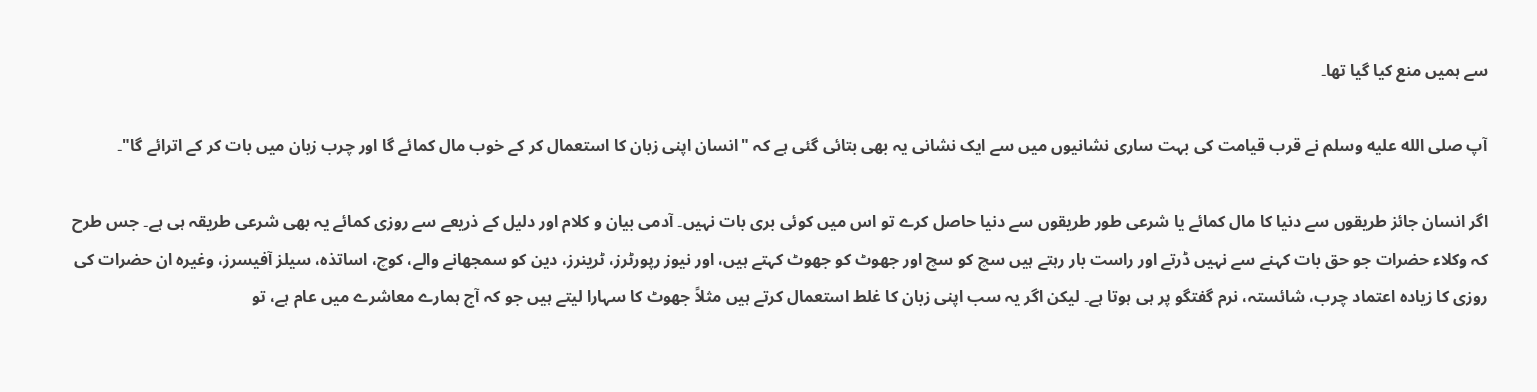سے ہمیں منع کیا گیا تھا۔

آپ صلى الله عليه وسلم نے قرب قیامت کی بہت ساری نشانیوں میں سے ایک نشانی یہ بھی بتائی گئی ہے کہ "انسان اپنی زبان کا استعمال کر کے خوب مال کمائے گا اور چرب زبان میں بات کر کے اترائے گا"۔

اگر انسان جائز طریقوں سے دنیا کا مال کمائے یا شرعی طور طریقوں سے دنیا حاصل کرے تو اس میں کوئی بری بات نہیں۔ آدمی بیان و کلام اور دلیل کے ذریعے سے روزی کمائے یہ بھی شرعی طریقہ ہی ہے۔ جس طرح کہ وکلاء حضرات جو حق بات کہنے سے نہیں ڈرتے اور راست بار رہتے ہیں سچ کو سچ اور جھوٹ کو جھوٹ کہتے ہیں، اور نیوز رپورٹرز، ٹرینرز، دین کو سمجھانے والے، کوچ، اساتذہ، سیلز آفیسرز، وغیرہ ان حضرات کی روزی کا زیادہ اعتماد چرب، شائستہ، نرم گفتگو پر ہی ہوتا ہے۔ لیکن اگر یہ سب اپنی زبان کا غلط استعمال کرتے ہیں مثلاً جھوٹ کا سہارا لیتے ہیں جو کہ آج ہمارے معاشرے میں عام ہے، تو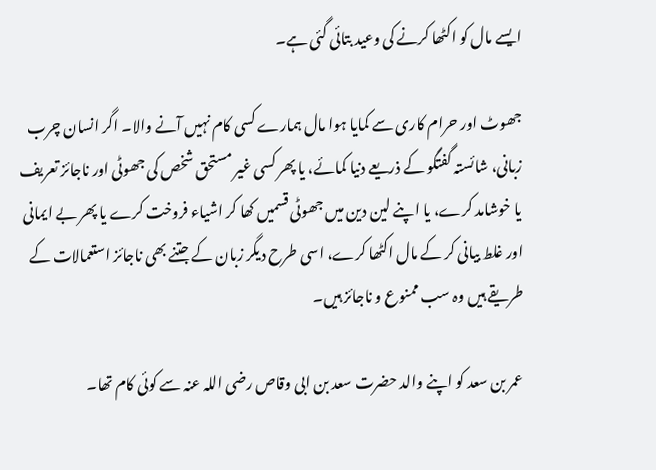ایسے مال کو اکٹھا کرنے کی وعید بتائی گئی ہے۔

جھوٹ اور حرام کاری سے کمایا ہوا مال ہمارے کسی کام نہیں آنے والا۔ اگر انسان چرب زبانی، شائستہ گفتگو کے ذریعے دنیا کمائے، یا پھر کسی غیر مستحق شخص کی جھوٹی اور ناجائز تعریف یا خوشامد کرے، یا اپنے لین دین میں جھوٹی قسمیں کھا کر اشیاء فروخت کرے یا پھر بے ایمانی اور غلط بیانی کر کے مال اکٹھا کرے، اسی طرح دیگر زبان کے جتنے بھی ناجائز استعمالات کے طریقے ہیں وہ سب ممنوع و ناجائز ہیں۔

عمر بن سعد کو اپنے والد حضرت سعد بن ابی وقاص رضی اللہ عنہ سے کوئی کام تھا۔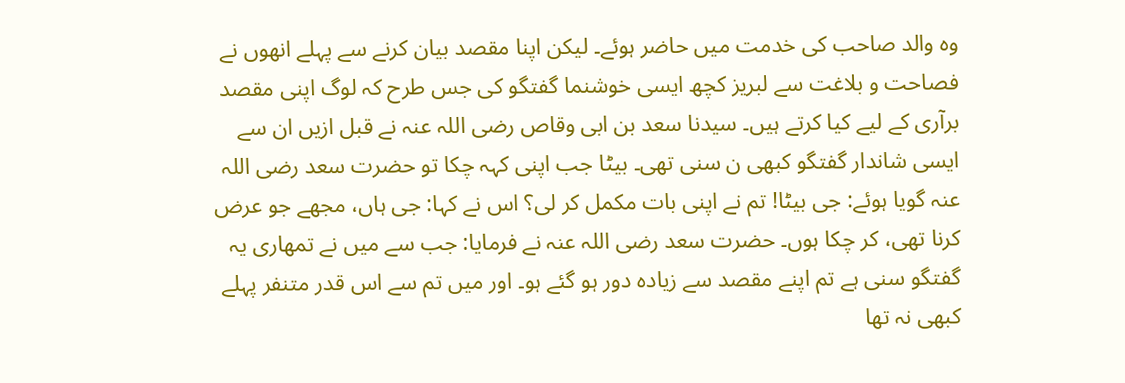وہ والد صاحب کی خدمت میں حاضر ہوئے۔ لیکن اپنا مقصد بیان کرنے سے پہلے انھوں نے فصاحت و بلاغت سے لبریز کچھ ایسی خوشنما گفتگو کی جس طرح کہ لوگ اپنی مقصد برآری کے لیے کیا کرتے ہیں۔ سیدنا سعد بن ابی وقاص رضی اللہ عنہ نے قبل ازیں ان سے ایسی شاندار گفتگو کبھی ن سنی تھی۔ بیٹا جب اپنی کہہ چکا تو حضرت سعد رضی اللہ عنہ گویا ہوئے: جی بیٹا! تم نے اپنی بات مکمل کر لی؟ اس نے کہا: جی ہاں، مجھے جو عرض کرنا تھی، کر چکا ہوں۔ حضرت سعد رضی اللہ عنہ نے فرمایا: جب سے میں نے تمھاری یہ گفتگو سنی ہے تم اپنے مقصد سے زیادہ دور ہو گئے ہو۔ اور میں تم سے اس قدر متنفر پہلے کبھی نہ تھا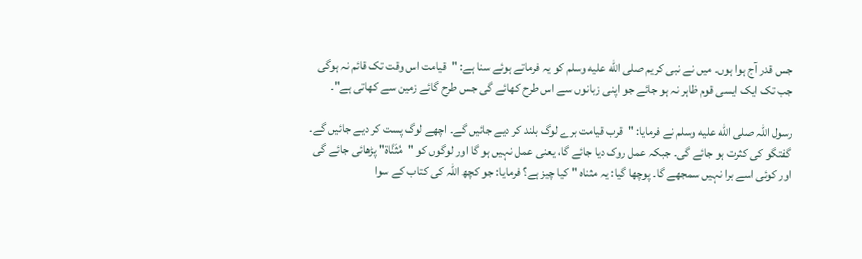جس قدر آج ہوا ہوں۔ میں نے نبی کریم صلى الله عليه وسلم کو یہ فرماتے ہوئے سنا ہے: "قیامت اس وقت تک قائم نہ ہوگی جب تک ایک ایسی قوم ظاہر نہ ہو جائے جو اپنی زبانوں سے اس طرح کھائے گی جس طرح گائے زمین سے کھاتی ہے"۔

رسول اللہ صلى الله عليه وسلم نے فرمایا: "قرب قیامت برے لوگ بلند کر دیے جائیں گے۔ اچھے لوگ پست کر دیے جائیں گے۔ گفتگو کی کثرت ہو جائے گی۔ جبکہ عمل روک دیا جائے گا، یعنی عمل نہیں ہو گا اور لوگوں کو "مُثَنَّاۃ" پڑھائی جائے گی اور کوئی اسے برا نہیں سمجھے گا۔ پوچھا گیا: یہ مثناہ " کیا چیز ہے؟ فرمایا: جو کچھ اللہ کی کتاب کے سوا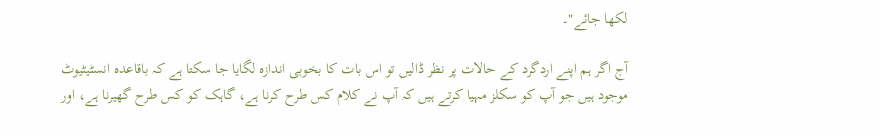لکھا جائے"۔

آج اگر ہم اپنے اردگرد کے حالات پر نظر ڈالیں تو اس بات کا بخوبی اندازہ لگایا جا سکتا ہے کہ باقاعدہ انسٹیٹیوٹ موجود ہیں جو آپ کو سکلز مہیا کرتے ہیں کہ آپ نے کلام کس طرح کرنا ہے، گاہک کو کس طرح گھیرنا ہے، اور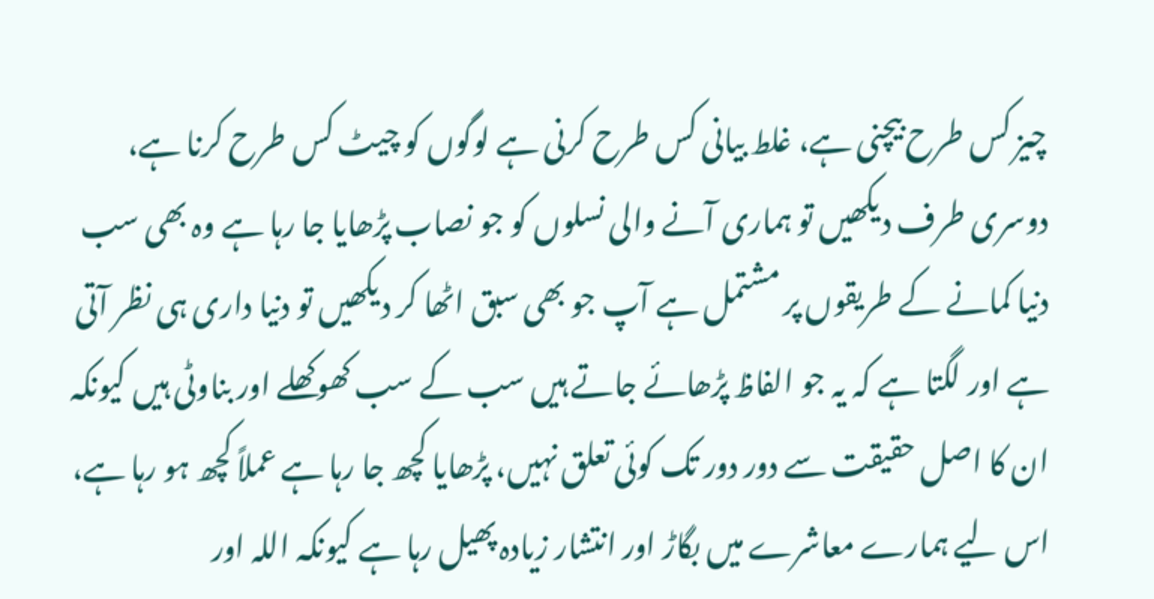چیز کس طرح بیچنی ہے، غلط بیانی کس طرح کرنی ہے لوگوں کو چیٹ کس طرح کرنا ہے، دوسری طرف دیکھیں تو ہماری آنے والی نسلوں کو جو نصاب پڑھایا جا رہا ہے وہ بھی سب دنیا کمانے کے طریقوں پر مشتمل ہے آپ جو بھی سبق اٹھا کر دیکھیں تو دنیا داری ہی نظر آتی ہے اور لگتا ہے کہ یہ جو الفاظ پڑھائے جاتے ہیں سب کے سب کھوکھلے اور بناوٹی ہیں کیونکہ ان کا اصل حقیقت سے دور دور تک کوئی تعلق نہیں، پڑھایا کچھ جا رہا ہے عملاً کچھ ہو رہا ہے، اس لیے ہمارے معاشرے میں بگاڑ اور انتشار زیادہ پھیل رہا ہے کیونکہ اللہ اور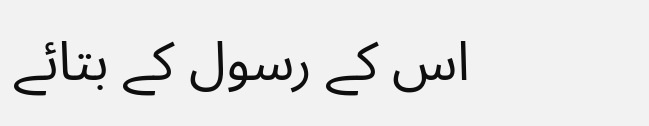اس کے رسول کے بتائے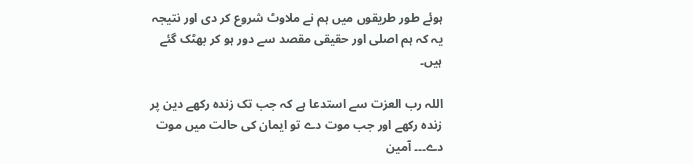ہوئے طور طریقوں میں ہم نے ملاوٹ شروع کر دی اور نتیجہ یہ کہ ہم اصلی اور حقیقی مقصد سے دور ہو کر بھٹک گئے ہیں۔

اللہ رب العزت سے استدعا ہے کہ جب تک زندہ رکھے دین پر زندہ رکھے اور جب موت دے تو ایمان کی حالت میں موت دے۔۔۔ آمین